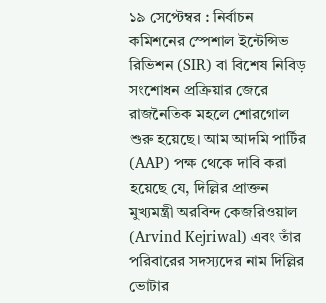১৯ সেপ্টেম্বর : নির্বাচন কমিশনের স্পেশাল ইন্টেন্সিভ রিভিশন (SIR) বা বিশেষ নিবিড় সংশোধন প্রক্রিয়ার জেরে রাজনৈতিক মহলে শোরগোল শুরু হয়েছে। আম আদমি পার্টির (AAP) পক্ষ থেকে দাবি করা হয়েছে যে, দিল্লির প্রাক্তন মুখ্যমন্ত্রী অরবিন্দ কেজরিওয়াল (Arvind Kejriwal) এবং তাঁর পরিবারের সদস্যদের নাম দিল্লির ভোটার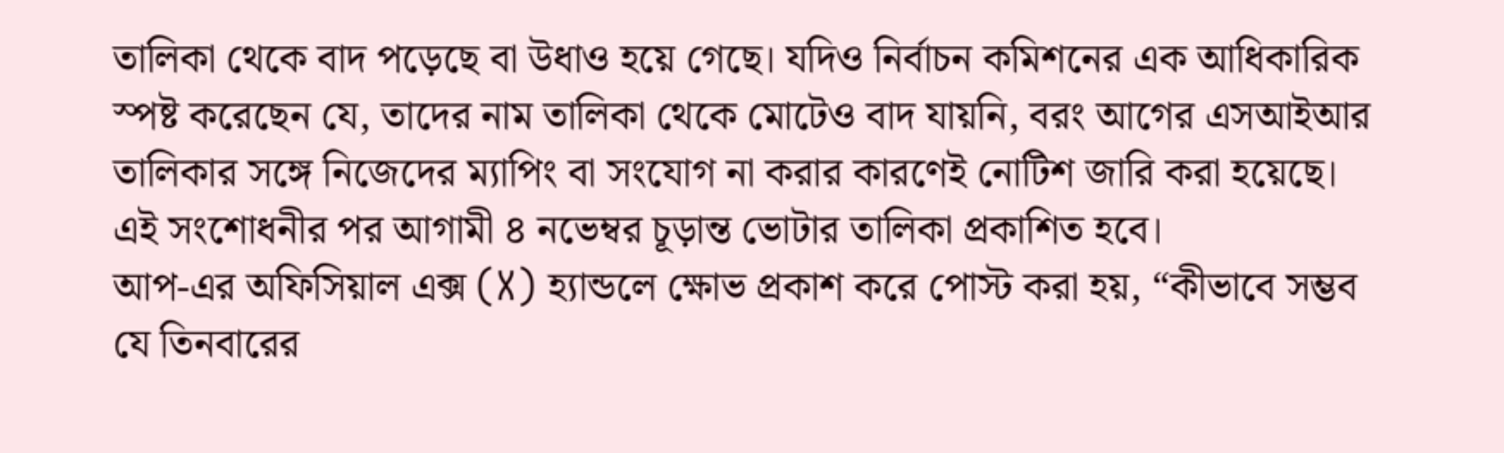তালিকা থেকে বাদ পড়েছে বা উধাও হয়ে গেছে। যদিও নির্বাচন কমিশনের এক আধিকারিক স্পষ্ট করেছেন যে, তাদের নাম তালিকা থেকে মোটেও বাদ যায়নি, বরং আগের এসআইআর তালিকার সঙ্গে নিজেদের ম্যাপিং বা সংযোগ না করার কারণেই নোটিশ জারি করা হয়েছে। এই সংশোধনীর পর আগামী ৪ নভেম্বর চূড়ান্ত ভোটার তালিকা প্রকাশিত হবে।
আপ-এর অফিসিয়াল এক্স (X) হ্যান্ডলে ক্ষোভ প্রকাশ করে পোস্ট করা হয়, “কীভাবে সম্ভব যে তিনবারের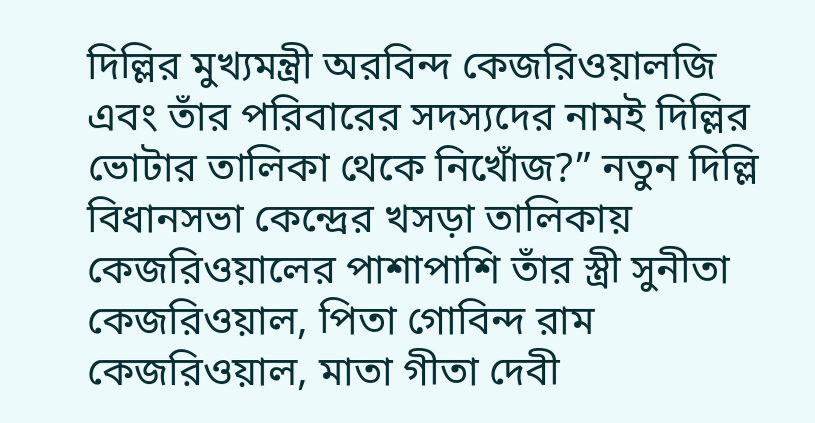দিল্লির মুখ্যমন্ত্রী অরবিন্দ কেজরিওয়ালজি এবং তাঁর পরিবারের সদস্যদের নামই দিল্লির ভোটার তালিকা থেকে নিখোঁজ?” নতুন দিল্লি বিধানসভা কেন্দ্রের খসড়া তালিকায় কেজরিওয়ালের পাশাপাশি তাঁর স্ত্রী সুনীতা কেজরিওয়াল, পিতা গোবিন্দ রাম কেজরিওয়াল, মাতা গীতা দেবী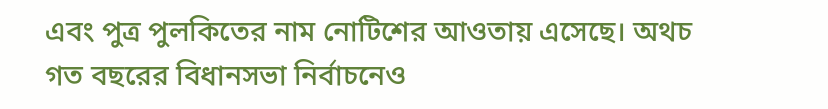এবং পুত্র পুলকিতের নাম নোটিশের আওতায় এসেছে। অথচ গত বছরের বিধানসভা নির্বাচনেও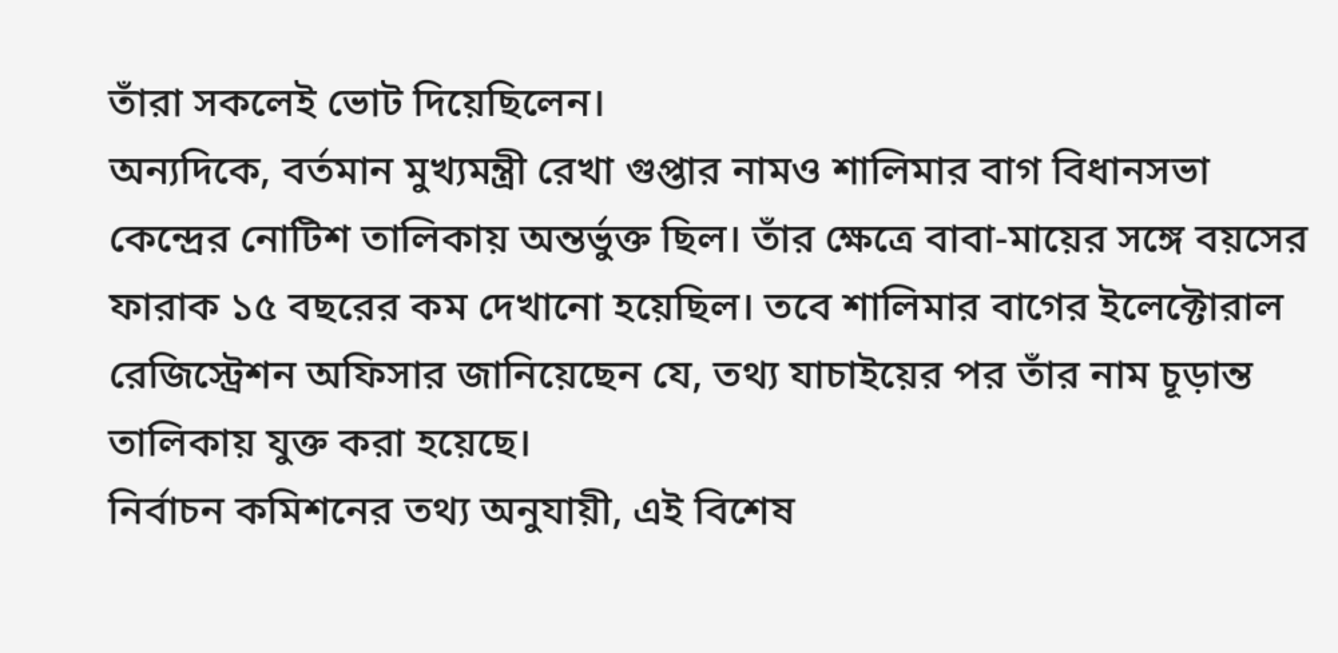তাঁরা সকলেই ভোট দিয়েছিলেন।
অন্যদিকে, বর্তমান মুখ্যমন্ত্রী রেখা গুপ্তার নামও শালিমার বাগ বিধানসভা কেন্দ্রের নোটিশ তালিকায় অন্তর্ভুক্ত ছিল। তাঁর ক্ষেত্রে বাবা-মায়ের সঙ্গে বয়সের ফারাক ১৫ বছরের কম দেখানো হয়েছিল। তবে শালিমার বাগের ইলেক্টোরাল রেজিস্ট্রেশন অফিসার জানিয়েছেন যে, তথ্য যাচাইয়ের পর তাঁর নাম চূড়ান্ত তালিকায় যুক্ত করা হয়েছে।
নির্বাচন কমিশনের তথ্য অনুযায়ী, এই বিশেষ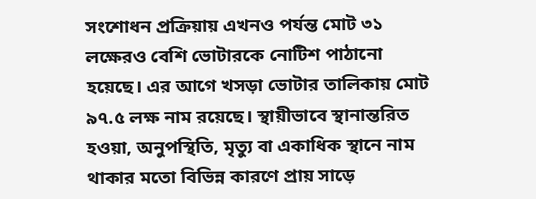সংশোধন প্রক্রিয়ায় এখনও পর্যন্ত মোট ৩১ লক্ষেরও বেশি ভোটারকে নোটিশ পাঠানো হয়েছে। এর আগে খসড়া ভোটার তালিকায় মোট ৯৭.৫ লক্ষ নাম রয়েছে। স্থায়ীভাবে স্থানান্তরিত হওয়া, অনুপস্থিতি, মৃত্যু বা একাধিক স্থানে নাম থাকার মতো বিভিন্ন কারণে প্রায় সাড়ে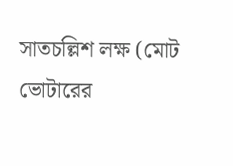সাতচল্লিশ লক্ষ (মোট ভোটারের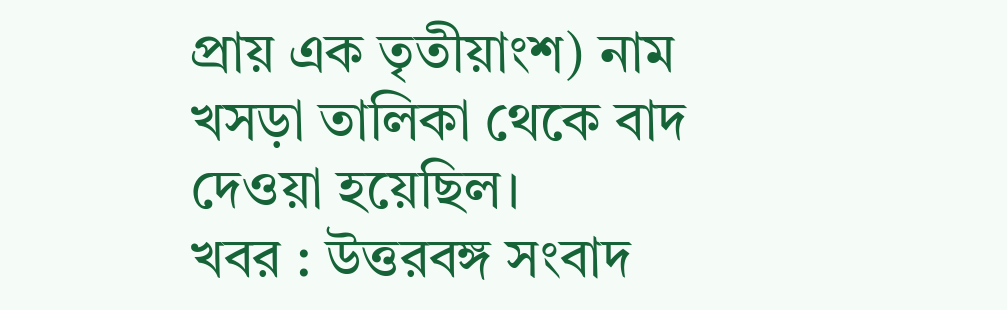প্রায় এক তৃতীয়াংশ) নাম খসড়া তালিকা থেকে বাদ দেওয়া হয়েছিল।
খবর : উত্তরবঙ্গ সংবাদ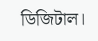ডিজিটাল।